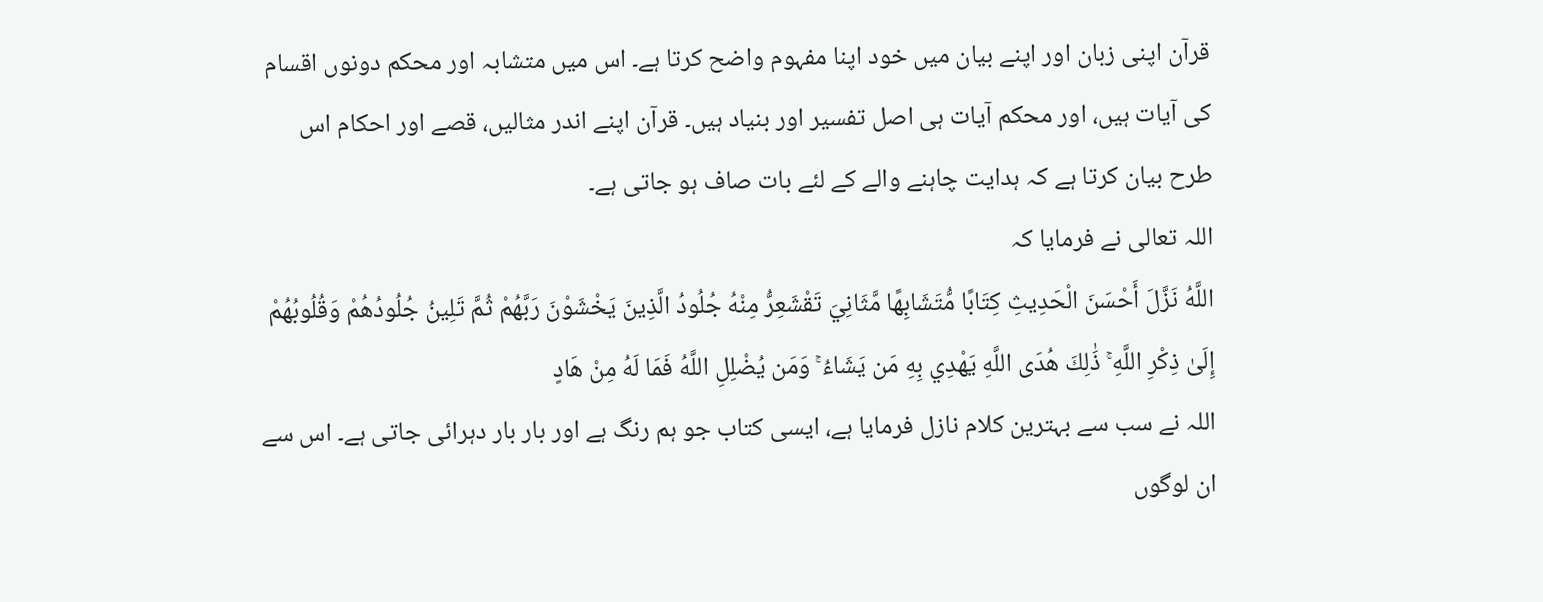قرآن اپنی زبان اور اپنے بیان میں خود اپنا مفہوم واضح کرتا ہے۔ اس میں متشابہ اور محکم دونوں اقسام کی آیات ہیں، اور محکم آیات ہی اصل تفسیر اور بنیاد ہیں۔ قرآن اپنے اندر مثالیں، قصے اور احکام اس طرح بیان کرتا ہے کہ ہدایت چاہنے والے کے لئے بات صاف ہو جاتی ہے۔
اللہ تعالی نے فرمایا کہ
اللَّهُ نَزَّلَ أَحْسَنَ الْحَدِيثِ كِتَابًا مُّتَشَابِهًا مَّثَانِيَ تَقْشَعِرُّ مِنْهُ جُلُودُ الَّذِينَ يَخْشَوْنَ رَبَّهُمْ ثُمَّ تَلِينُ جُلُودُهُمْ وَقُلُوبُهُمْ إِلَىٰ ذِكْرِ اللَّهِ ۚ ذَٰلِكَ هُدَى اللَّهِ يَهْدِي بِهِ مَن يَشَاءُ ۚ وَمَن يُضْلِلِ اللَّهُ فَمَا لَهُ مِنْ هَادٍ
اللہ نے سب سے بہترین کلام نازل فرمایا ہے، ایسی کتاب جو ہم رنگ ہے اور بار بار دہرائی جاتی ہے۔ اس سے ان لوگوں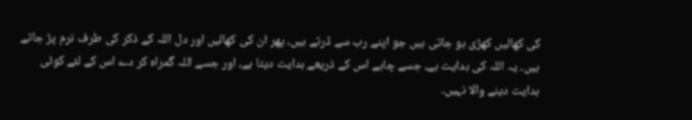کی کھالیں کھڑی ہو جاتی ہیں جو اپنے رب سے ڈرتے ہیں، پھر ان کی کھالیں اور دل اللہ کے ذکر کی طرف نرم پڑ جاتے ہیں۔ یہ اللہ کی ہدایت ہے، جسے چاہے اس کے ذریعے ہدایت دیتا ہے، اور جسے اللہ گمراہ کر دے اس کے لئے کوئی ہدایت دینے والا نہیں۔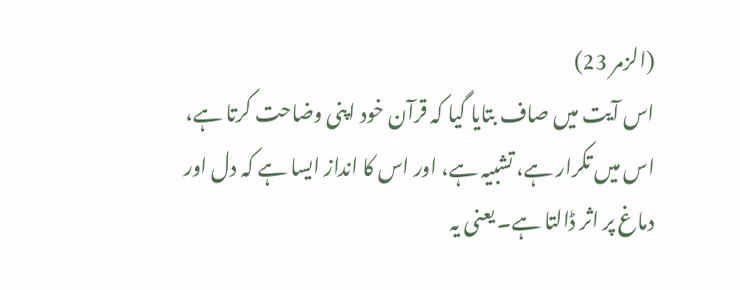(الزمر 23)
اس آیت میں صاف بتایا گیا کہ قرآن خود اپنی وضاحت کرتا ہے، اس میں تکرار ہے، تشبیہ ہے، اور اس کا انداز ایسا ہے کہ دل اور دماغ پر اثر ڈالتا ہے۔ یعنی یہ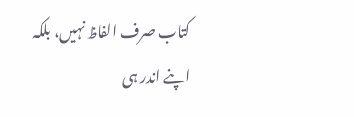کتاب صرف الفاظ نہیں، بلکہ اپنے اندر ہی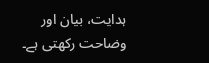ہدایت، بیان اور وضاحت رکھتی ہے۔